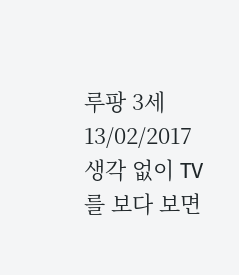루팡 3세
13/02/2017
생각 없이 TV를 보다 보면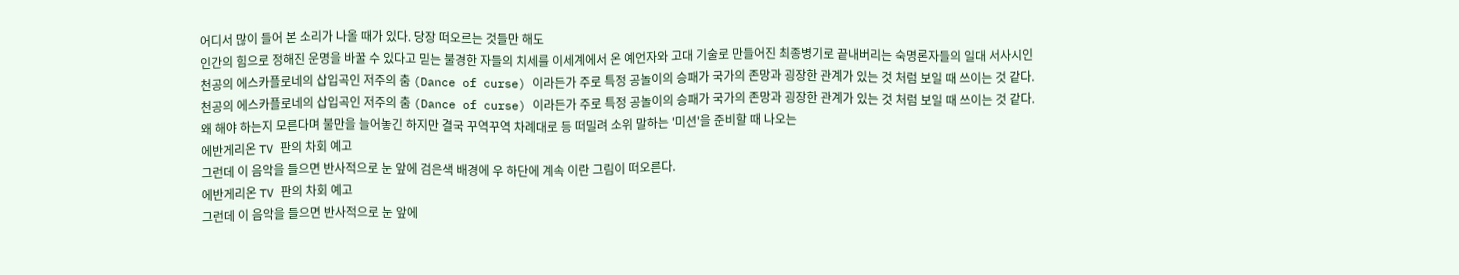어디서 많이 들어 본 소리가 나올 때가 있다. 당장 떠오르는 것들만 해도
인간의 힘으로 정해진 운명을 바꿀 수 있다고 믿는 불경한 자들의 치세를 이세계에서 온 예언자와 고대 기술로 만들어진 최종병기로 끝내버리는 숙명론자들의 일대 서사시인
천공의 에스카플로네의 삽입곡인 저주의 춤 (Dance of curse) 이라든가 주로 특정 공놀이의 승패가 국가의 존망과 굉장한 관계가 있는 것 처럼 보일 때 쓰이는 것 같다.
천공의 에스카플로네의 삽입곡인 저주의 춤 (Dance of curse) 이라든가 주로 특정 공놀이의 승패가 국가의 존망과 굉장한 관계가 있는 것 처럼 보일 때 쓰이는 것 같다.
왜 해야 하는지 모른다며 불만을 늘어놓긴 하지만 결국 꾸역꾸역 차례대로 등 떠밀려 소위 말하는 '미션'을 준비할 때 나오는
에반게리온 TV 판의 차회 예고
그런데 이 음악을 들으면 반사적으로 눈 앞에 검은색 배경에 우 하단에 계속 이란 그림이 떠오른다.
에반게리온 TV 판의 차회 예고
그런데 이 음악을 들으면 반사적으로 눈 앞에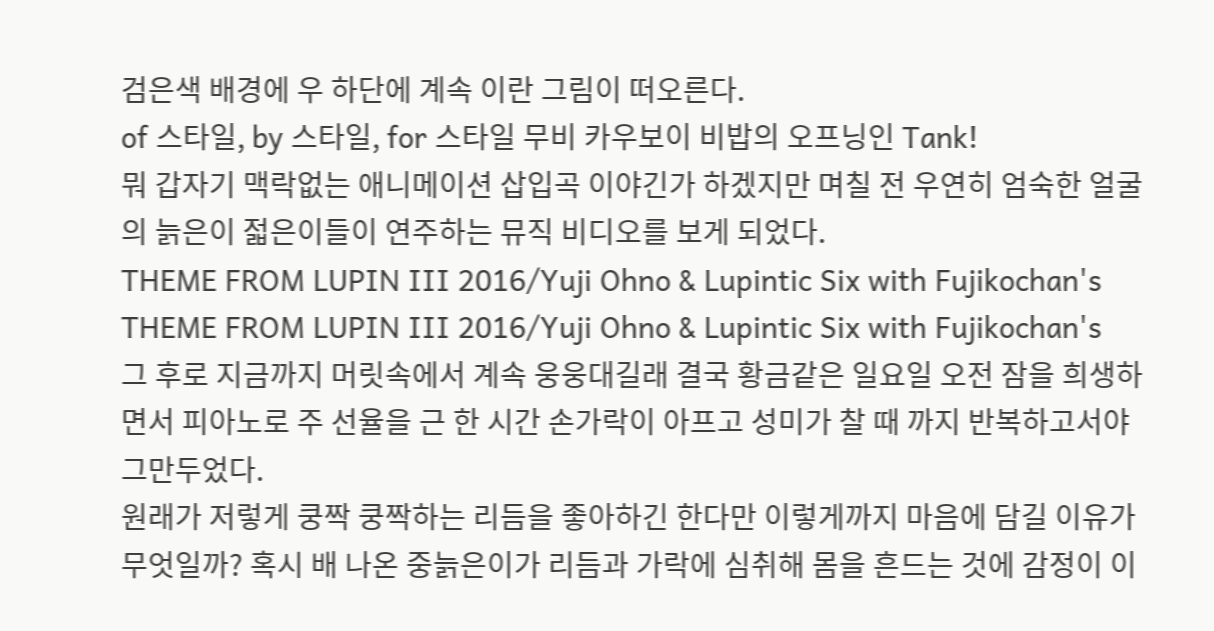검은색 배경에 우 하단에 계속 이란 그림이 떠오른다.
of 스타일, by 스타일, for 스타일 무비 카우보이 비밥의 오프닝인 Tank!
뭐 갑자기 맥락없는 애니메이션 삽입곡 이야긴가 하겠지만 며칠 전 우연히 엄숙한 얼굴의 늙은이 젋은이들이 연주하는 뮤직 비디오를 보게 되었다.
THEME FROM LUPIN III 2016/Yuji Ohno & Lupintic Six with Fujikochan's
THEME FROM LUPIN III 2016/Yuji Ohno & Lupintic Six with Fujikochan's
그 후로 지금까지 머릿속에서 계속 웅웅대길래 결국 황금같은 일요일 오전 잠을 희생하면서 피아노로 주 선율을 근 한 시간 손가락이 아프고 성미가 찰 때 까지 반복하고서야 그만두었다.
원래가 저렇게 쿵짝 쿵짝하는 리듬을 좋아하긴 한다만 이렇게까지 마음에 담길 이유가 무엇일까? 혹시 배 나온 중늙은이가 리듬과 가락에 심취해 몸을 흔드는 것에 감정이 이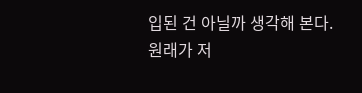입된 건 아닐까 생각해 본다.
원래가 저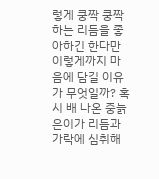렇게 쿵짝 쿵짝하는 리듬을 좋아하긴 한다만 이렇게까지 마음에 담길 이유가 무엇일까? 혹시 배 나온 중늙은이가 리듬과 가락에 심취해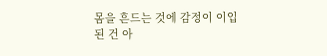몸을 흔드는 것에 감정이 이입된 건 아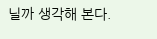닐까 생각해 본다.